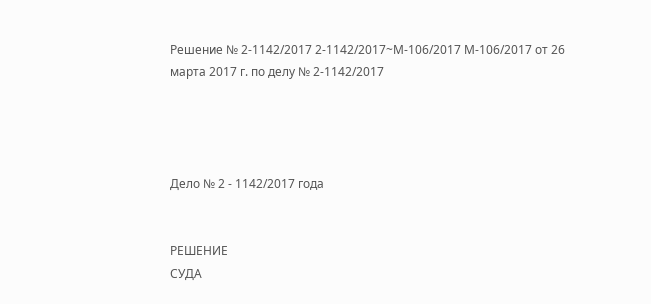Решение № 2-1142/2017 2-1142/2017~М-106/2017 М-106/2017 от 26 марта 2017 г. по делу № 2-1142/2017




Дело № 2 - 1142/2017 года


РЕШЕНИЕ
СУДА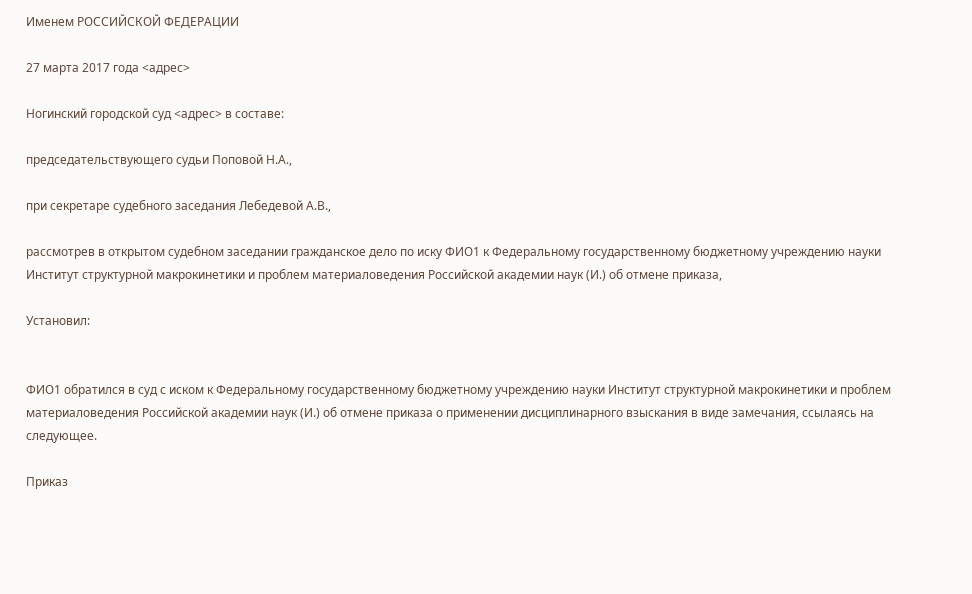Именем РОССИЙСКОЙ ФЕДЕРАЦИИ

27 марта 2017 года <адрес>

Ногинский городской суд <адрес> в составе:

председательствующего судьи Поповой Н.А.,

при секретаре судебного заседания Лебедевой А.В.,

рассмотрев в открытом судебном заседании гражданское дело по иску ФИО1 к Федеральному государственному бюджетному учреждению науки Институт структурной макрокинетики и проблем материаловедения Российской академии наук (И.) об отмене приказа,

Установил:


ФИО1 обратился в суд с иском к Федеральному государственному бюджетному учреждению науки Институт структурной макрокинетики и проблем материаловедения Российской академии наук (И.) об отмене приказа о применении дисциплинарного взыскания в виде замечания, ссылаясь на следующее.

Приказ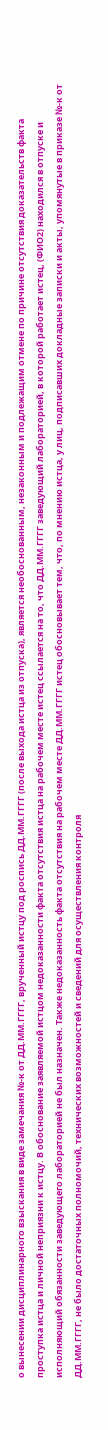о вынесении дисциплинарного взыскания в виде замечания №-к от ДД.ММ.ГГГГ, врученный истцу под роспись ДД.ММ.ГГГГ (после выхода истца из отпуска), является необоснованным, незаконным и подлежащим отмене по причине отсутствия доказательств факта проступка истца и личной неприязни к истцу. В обоснование заявляемой истцом недоказанности факта отсутствия истца на рабочем месте истец ссылается на то, что ДД.ММ.ГГГГ заведующий лабораторией, в которой работает истец, (ФИО2) находился в отпуске и исполняющий обязанности заведующего лабораторией не был назначен. Также недоказанность факта отсутствия на рабочем месте ДД.ММ.ГГГГ истец обосновывает тем, что, по мнению истца, у лиц, подписавших докладные записки и акты, упомянутые в приказе №-к от ДД.ММ.ГГГГ, не было достаточных полномочий, технических возможностей и сведений для осуществления контроля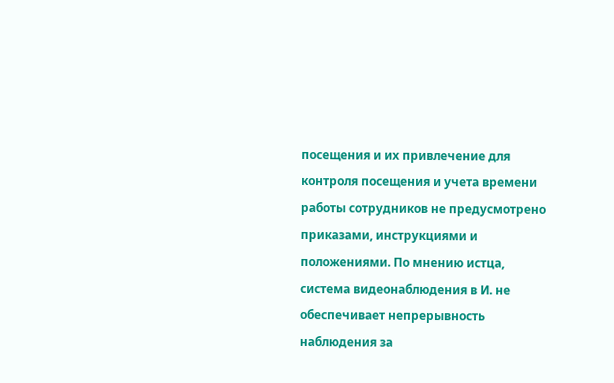посещения и их привлечение для контроля посещения и учета времени работы сотрудников не предусмотрено приказами, инструкциями и положениями. По мнению истца, система видеонаблюдения в И. не обеспечивает непрерывность наблюдения за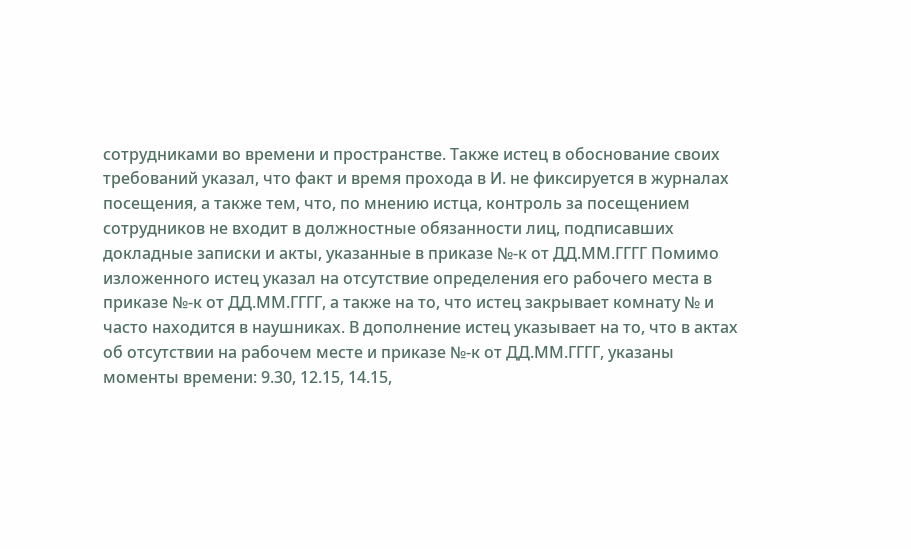сотрудниками во времени и пространстве. Также истец в обоснование своих требований указал, что факт и время прохода в И. не фиксируется в журналах посещения, а также тем, что, по мнению истца, контроль за посещением сотрудников не входит в должностные обязанности лиц, подписавших докладные записки и акты, указанные в приказе №-к от ДД.ММ.ГГГГ Помимо изложенного истец указал на отсутствие определения его рабочего места в приказе №-к от ДД.ММ.ГГГГ, а также на то, что истец закрывает комнату № и часто находится в наушниках. В дополнение истец указывает на то, что в актах об отсутствии на рабочем месте и приказе №-к от ДД.ММ.ГГГГ, указаны моменты времени: 9.30, 12.15, 14.15,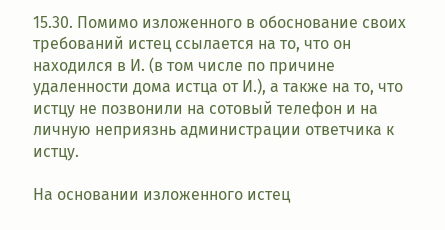15.30. Помимо изложенного в обоснование своих требований истец ссылается на то, что он находился в И. (в том числе по причине удаленности дома истца от И.), а также на то, что истцу не позвонили на сотовый телефон и на личную неприязнь администрации ответчика к истцу.

На основании изложенного истец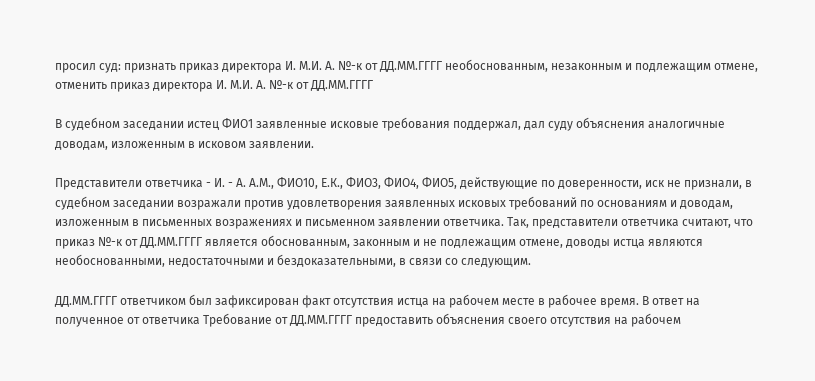просил суд: признать приказ директора И. М.И. А. №-к от ДД.ММ.ГГГГ необоснованным, незаконным и подлежащим отмене, отменить приказ директора И. М.И. А. №-к от ДД.ММ.ГГГГ

В судебном заседании истец ФИО1 заявленные исковые требования поддержал, дал суду объяснения аналогичные доводам, изложенным в исковом заявлении.

Представители ответчика - И. - А. А.М., ФИО10, Е.К., ФИО3, ФИО4, ФИО5, действующие по доверенности, иск не признали, в судебном заседании возражали против удовлетворения заявленных исковых требований по основаниям и доводам, изложенным в письменных возражениях и письменном заявлении ответчика. Так, представители ответчика считают, что приказ №-к от ДД.ММ.ГГГГ является обоснованным, законным и не подлежащим отмене, доводы истца являются необоснованными, недостаточными и бездоказательными, в связи со следующим.

ДД.ММ.ГГГГ ответчиком был зафиксирован факт отсутствия истца на рабочем месте в рабочее время. В ответ на полученное от ответчика Требование от ДД.ММ.ГГГГ предоставить объяснения своего отсутствия на рабочем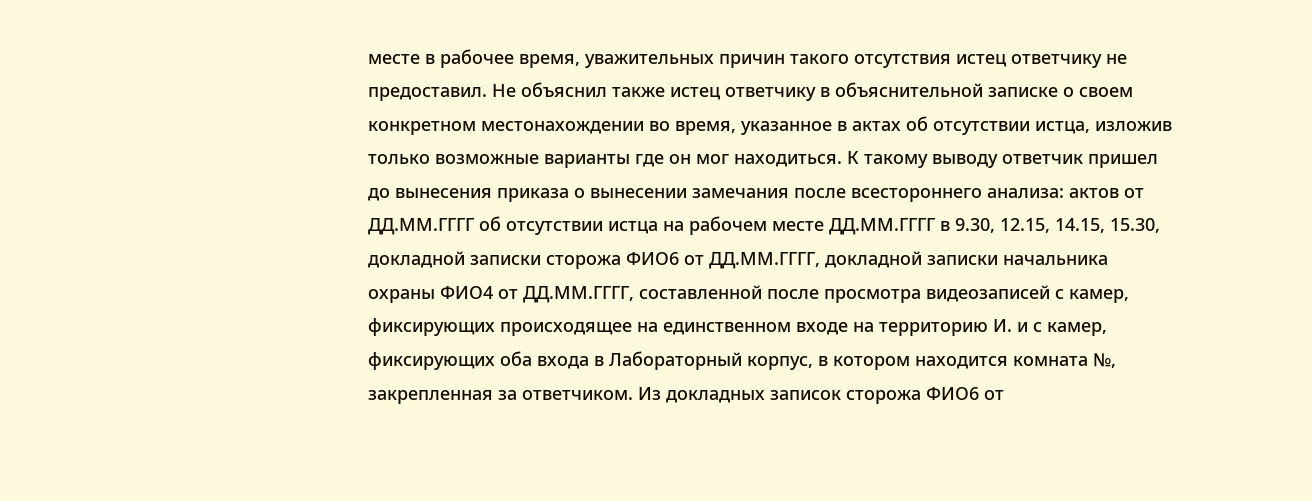месте в рабочее время, уважительных причин такого отсутствия истец ответчику не предоставил. Не объяснил также истец ответчику в объяснительной записке о своем конкретном местонахождении во время, указанное в актах об отсутствии истца, изложив только возможные варианты где он мог находиться. К такому выводу ответчик пришел до вынесения приказа о вынесении замечания после всестороннего анализа: актов от ДД.ММ.ГГГГ об отсутствии истца на рабочем месте ДД.ММ.ГГГГ в 9.30, 12.15, 14.15, 15.30, докладной записки сторожа ФИО6 от ДД.ММ.ГГГГ, докладной записки начальника охраны ФИО4 от ДД.ММ.ГГГГ, составленной после просмотра видеозаписей с камер, фиксирующих происходящее на единственном входе на территорию И. и с камер, фиксирующих оба входа в Лабораторный корпус, в котором находится комната №, закрепленная за ответчиком. Из докладных записок сторожа ФИО6 от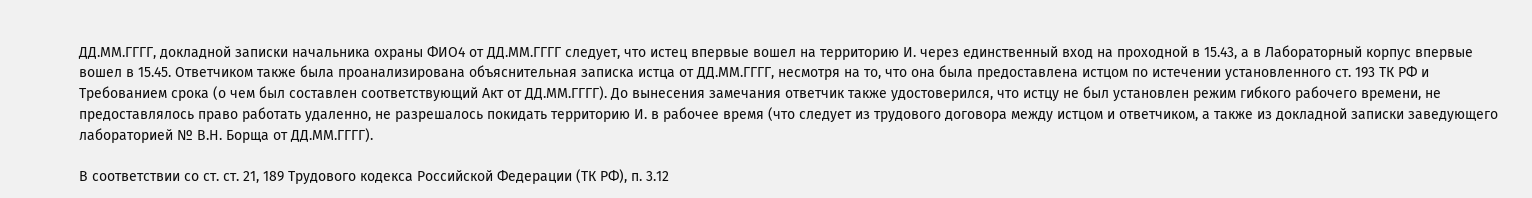ДД.ММ.ГГГГ, докладной записки начальника охраны ФИО4 от ДД.ММ.ГГГГ следует, что истец впервые вошел на территорию И. через единственный вход на проходной в 15.43, а в Лабораторный корпус впервые вошел в 15.45. Ответчиком также была проанализирована объяснительная записка истца от ДД.ММ.ГГГГ, несмотря на то, что она была предоставлена истцом по истечении установленного ст. 193 ТК РФ и Требованием срока (о чем был составлен соответствующий Акт от ДД.ММ.ГГГГ). До вынесения замечания ответчик также удостоверился, что истцу не был установлен режим гибкого рабочего времени, не предоставлялось право работать удаленно, не разрешалось покидать территорию И. в рабочее время (что следует из трудового договора между истцом и ответчиком, а также из докладной записки заведующего лабораторией № В.Н. Борща от ДД.ММ.ГГГГ).

В соответствии со ст. ст. 21, 189 Трудового кодекса Российской Федерации (ТК РФ), п. 3.12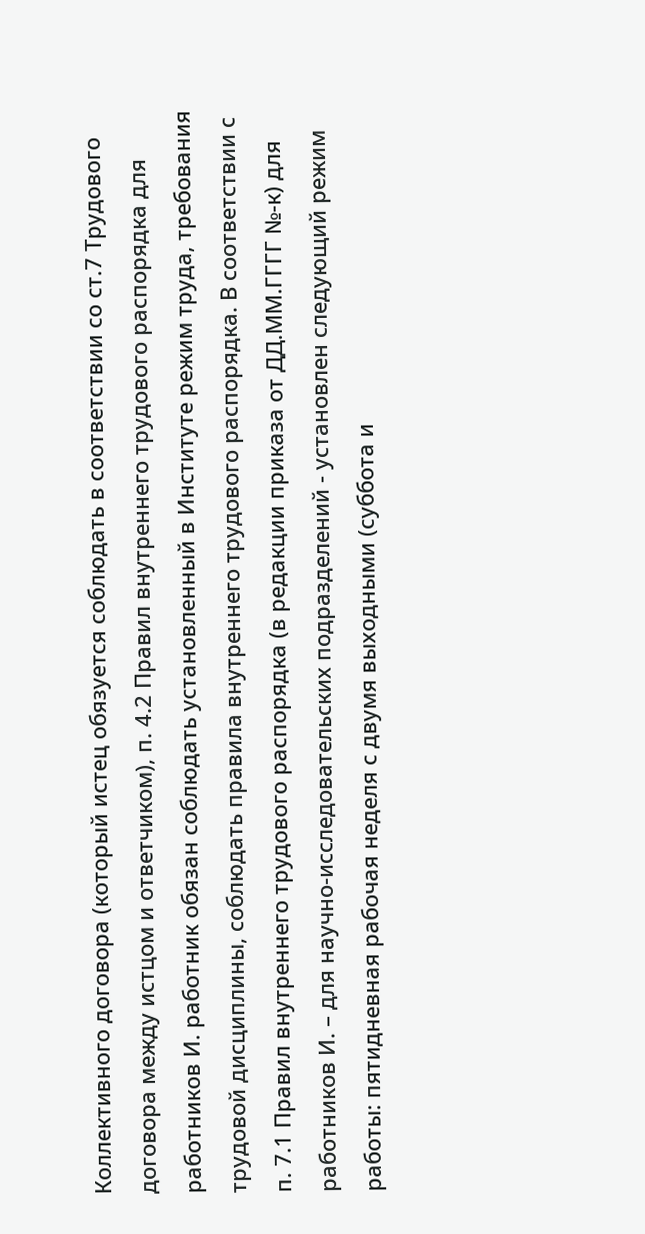Коллективного договора (который истец обязуется соблюдать в соответствии со ст.7 Трудового договора между истцом и ответчиком), п. 4.2 Правил внутреннего трудового распорядка для работников И. работник обязан соблюдать установленный в Институте режим труда, требования трудовой дисциплины, соблюдать правила внутреннего трудового распорядка. В соответствии с п. 7.1 Правил внутреннего трудового распорядка (в редакции приказа от ДД.ММ.ГГГГ №-к) для работников И. – для научно-исследовательских подразделений - установлен следующий режим работы: пятидневная рабочая неделя с двумя выходными (суббота и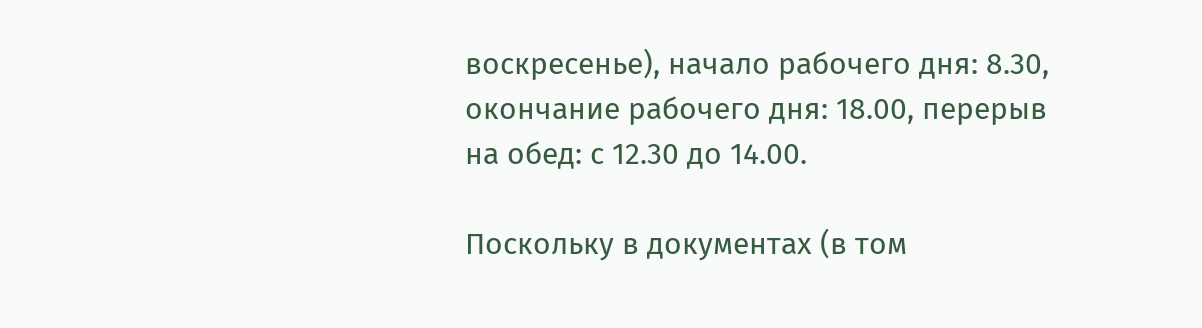воскресенье), начало рабочего дня: 8.30, окончание рабочего дня: 18.00, перерыв на обед: с 12.30 до 14.00.

Поскольку в документах (в том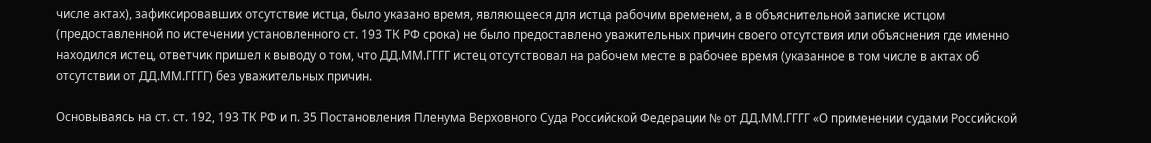числе актах), зафиксировавших отсутствие истца, было указано время, являющееся для истца рабочим временем, а в объяснительной записке истцом (предоставленной по истечении установленного ст. 193 ТК РФ срока) не было предоставлено уважительных причин своего отсутствия или объяснения где именно находился истец, ответчик пришел к выводу о том, что ДД.ММ.ГГГГ истец отсутствовал на рабочем месте в рабочее время (указанное в том числе в актах об отсутствии от ДД.ММ.ГГГГ) без уважительных причин.

Основываясь на ст. ст. 192, 193 ТК РФ и п. 35 Постановления Пленума Верховного Суда Российской Федерации № от ДД.ММ.ГГГГ «О применении судами Российской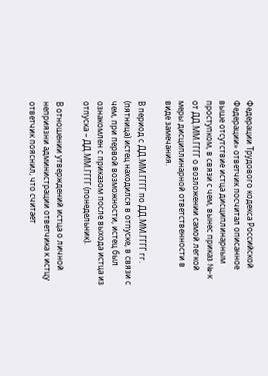Федерации Трудового кодекса Российской Федерации» ответчик посчитал описанное выше отсутствие истца дисциплинарным проступком, в связи с чем, вынес приказ №-к от ДД.ММ.ГГГГ о возложении самой легкой меры дисциплинарной ответственности в виде замечания.

В период с ДД.ММ.ГГГГ по ДД.ММ.ГГГГ гг. (пятница) истец находился в отпуске, в связи с чем, при первой возможности, истец был ознакомлен с приказом после выхода истца из отпуска – ДД.ММ.ГГГГ (понедельник).

В отношении утверждений истца о личной неприязни администрации ответчика к истцу ответчик пояснил, что считает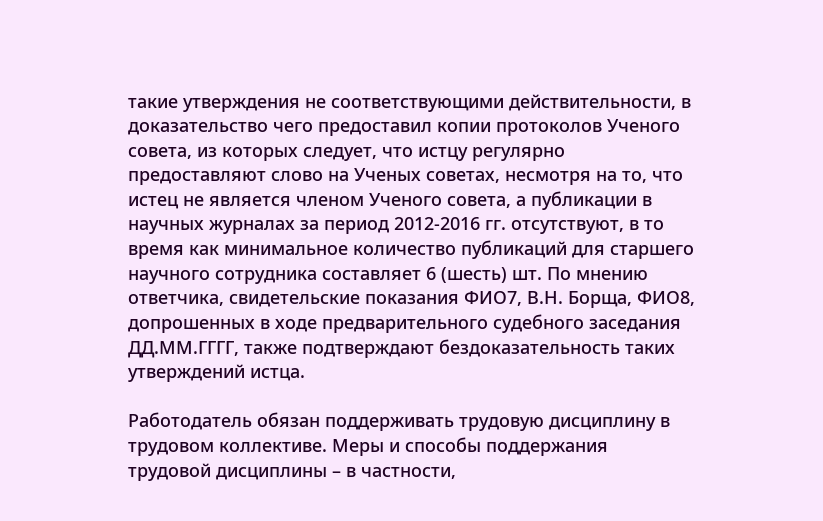такие утверждения не соответствующими действительности, в доказательство чего предоставил копии протоколов Ученого совета, из которых следует, что истцу регулярно предоставляют слово на Ученых советах, несмотря на то, что истец не является членом Ученого совета, а публикации в научных журналах за период 2012-2016 гг. отсутствуют, в то время как минимальное количество публикаций для старшего научного сотрудника составляет 6 (шесть) шт. По мнению ответчика, свидетельские показания ФИО7, В.Н. Борща, ФИО8, допрошенных в ходе предварительного судебного заседания ДД.ММ.ГГГГ, также подтверждают бездоказательность таких утверждений истца.

Работодатель обязан поддерживать трудовую дисциплину в трудовом коллективе. Меры и способы поддержания трудовой дисциплины – в частности,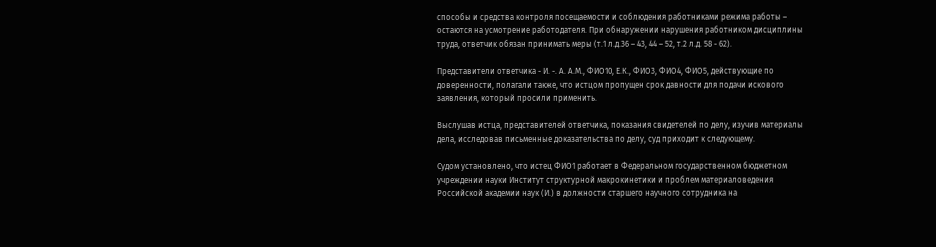способы и средства контроля посещаемости и соблюдения работниками режима работы – остаются на усмотрение работодателя. При обнаружении нарушения работником дисциплины труда, ответчик обязан принимать меры (т.1 л.д.36 – 43, 44 – 52, т.2 л.д. 58 - 62).

Представители ответчика - И. -. А. А.М., ФИО10, Е.К., ФИО3, ФИО4, ФИО5, действующие по доверенности, полагали также, что истцом пропущен срок давности для подачи искового заявления, который просили применить.

Выслушав истца, представителей ответчика, показания свидетелей по делу, изучив материалы дела, исследовав письменные доказательства по делу, суд приходит к следующему.

Судом установлено, что истец ФИО1 работает в Федеральном государственном бюджетном учреждении науки Институт структурной макрокинетики и проблем материаловедения Российской академии наук (И.) в должности старшего научного сотрудника на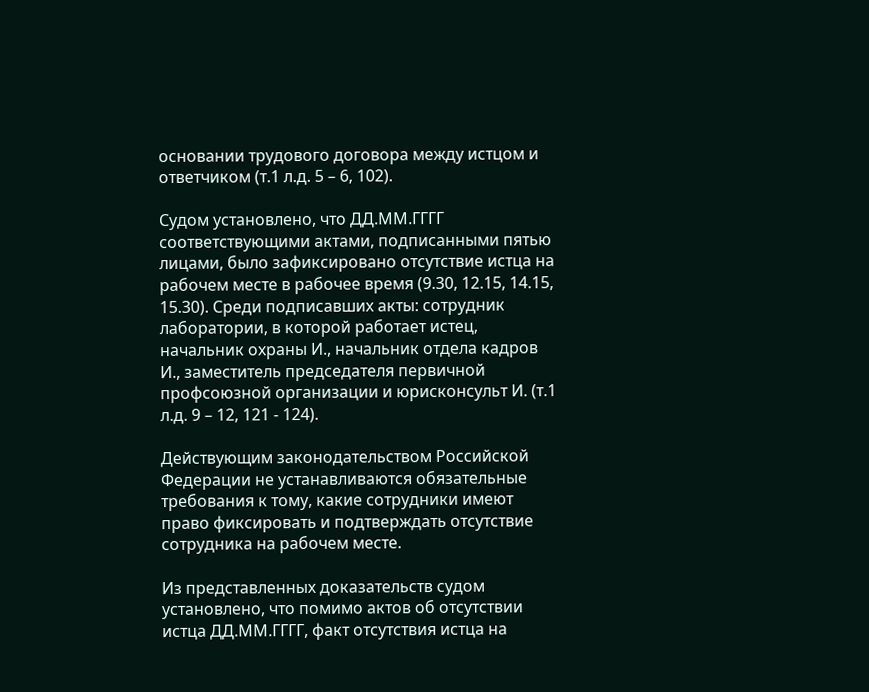основании трудового договора между истцом и ответчиком (т.1 л.д. 5 – 6, 102).

Судом установлено, что ДД.ММ.ГГГГ соответствующими актами, подписанными пятью лицами, было зафиксировано отсутствие истца на рабочем месте в рабочее время (9.30, 12.15, 14.15, 15.30). Среди подписавших акты: сотрудник лаборатории, в которой работает истец, начальник охраны И., начальник отдела кадров И., заместитель председателя первичной профсоюзной организации и юрисконсульт И. (т.1 л.д. 9 – 12, 121 - 124).

Действующим законодательством Российской Федерации не устанавливаются обязательные требования к тому, какие сотрудники имеют право фиксировать и подтверждать отсутствие сотрудника на рабочем месте.

Из представленных доказательств судом установлено, что помимо актов об отсутствии истца ДД.ММ.ГГГГ, факт отсутствия истца на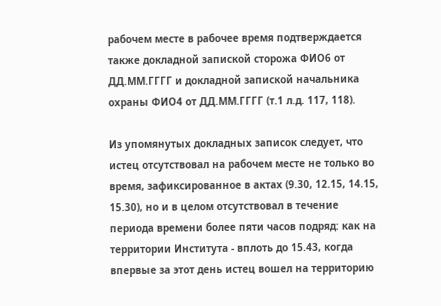рабочем месте в рабочее время подтверждается также докладной запиской сторожа ФИО6 от ДД.ММ.ГГГГ и докладной запиской начальника охраны ФИО4 от ДД.ММ.ГГГГ (т.1 л.д. 117, 118).

Из упомянутых докладных записок следует, что истец отсутствовал на рабочем месте не только во время, зафиксированное в актах (9.30, 12.15, 14.15, 15.30), но и в целом отсутствовал в течение периода времени более пяти часов подряд: как на территории Института - вплоть до 15.43, когда впервые за этот день истец вошел на территорию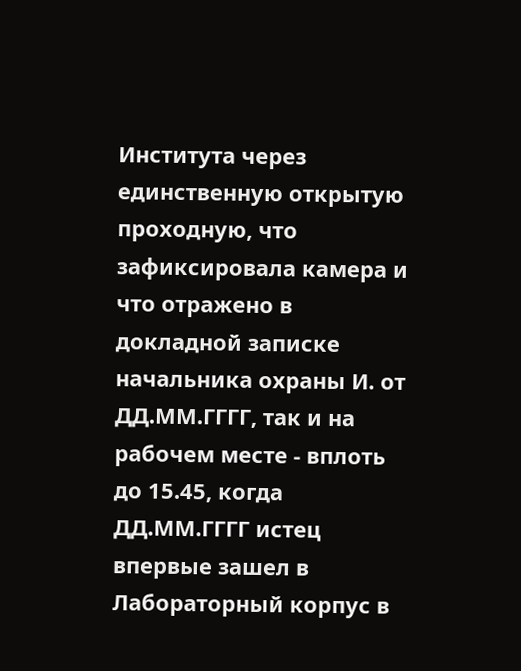Института через единственную открытую проходную, что зафиксировала камера и что отражено в докладной записке начальника охраны И. от ДД.ММ.ГГГГ, так и на рабочем месте - вплоть до 15.45, когда ДД.ММ.ГГГГ истец впервые зашел в Лабораторный корпус в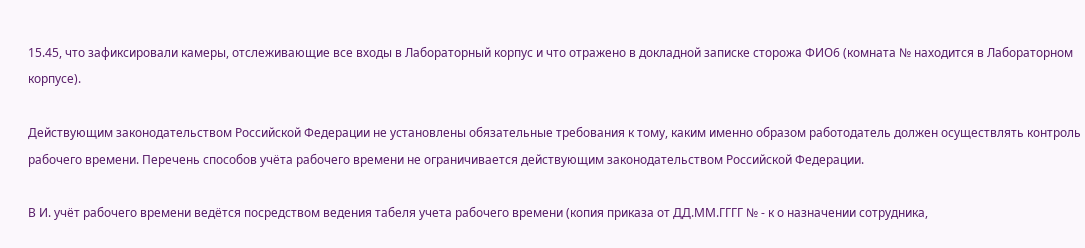15.45, что зафиксировали камеры, отслеживающие все входы в Лабораторный корпус и что отражено в докладной записке сторожа ФИО6 (комната № находится в Лабораторном корпусе).

Действующим законодательством Российской Федерации не установлены обязательные требования к тому, каким именно образом работодатель должен осуществлять контроль рабочего времени. Перечень способов учёта рабочего времени не ограничивается действующим законодательством Российской Федерации.

В И. учёт рабочего времени ведётся посредством ведения табеля учета рабочего времени (копия приказа от ДД.ММ.ГГГГ № - к о назначении сотрудника,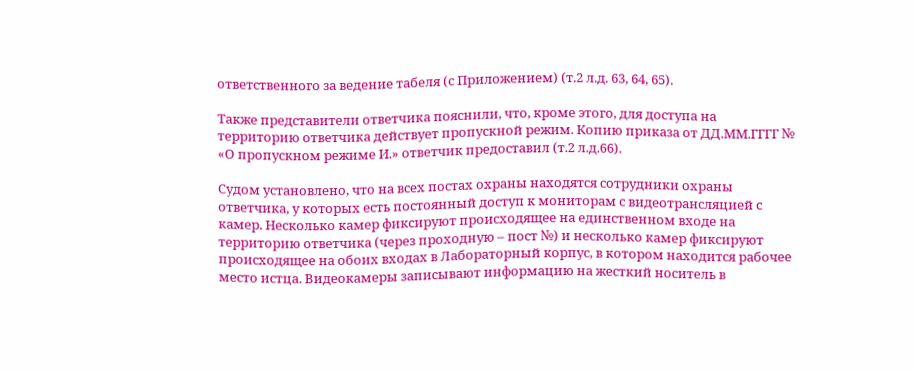ответственного за ведение табеля (с Приложением) (т.2 л.д. 63, 64, 65).

Также представители ответчика пояснили, что, кроме этого, для доступа на территорию ответчика действует пропускной режим. Копию приказа от ДД.ММ.ГГГГ № «О пропускном режиме И.» ответчик предоставил (т.2 л.д.66).

Судом установлено, что на всех постах охраны находятся сотрудники охраны ответчика, у которых есть постоянный доступ к мониторам с видеотрансляцией с камер. Несколько камер фиксируют происходящее на единственном входе на территорию ответчика (через проходную – пост №) и несколько камер фиксируют происходящее на обоих входах в Лабораторный корпус, в котором находится рабочее место истца. Видеокамеры записывают информацию на жесткий носитель в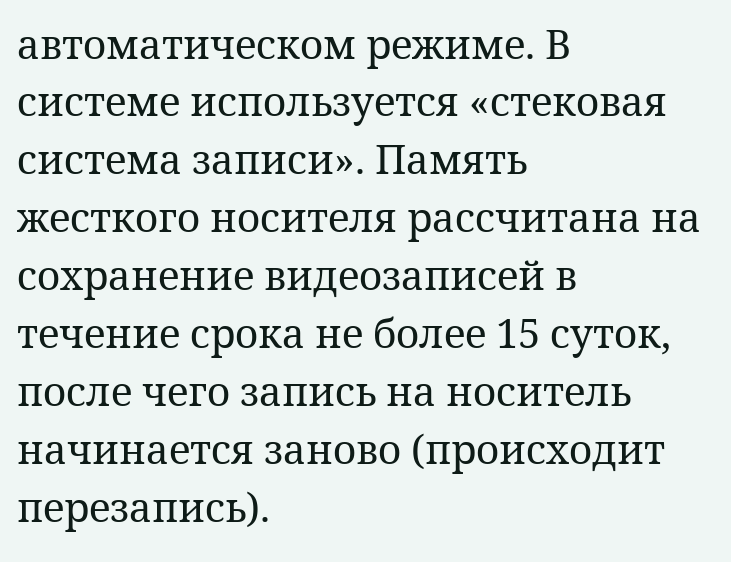автоматическом режиме. В системе используется «стековая система записи». Память жесткого носителя рассчитана на сохранение видеозаписей в течение срока не более 15 суток, после чего запись на носитель начинается заново (происходит перезапись).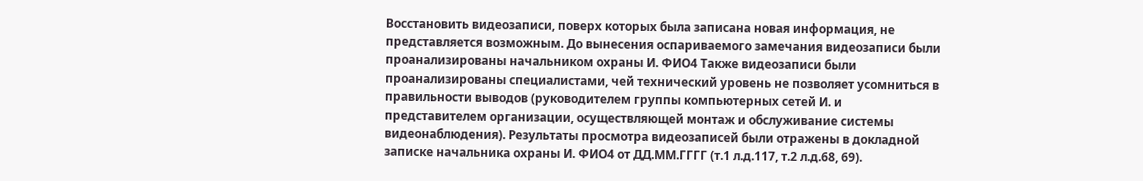Восстановить видеозаписи, поверх которых была записана новая информация, не представляется возможным. До вынесения оспариваемого замечания видеозаписи были проанализированы начальником охраны И. ФИО4 Также видеозаписи были проанализированы специалистами, чей технический уровень не позволяет усомниться в правильности выводов (руководителем группы компьютерных сетей И. и представителем организации, осуществляющей монтаж и обслуживание системы видеонаблюдения). Результаты просмотра видеозаписей были отражены в докладной записке начальника охраны И. ФИО4 от ДД.ММ.ГГГГ (т.1 л.д.117, т.2 л.д.68, 69).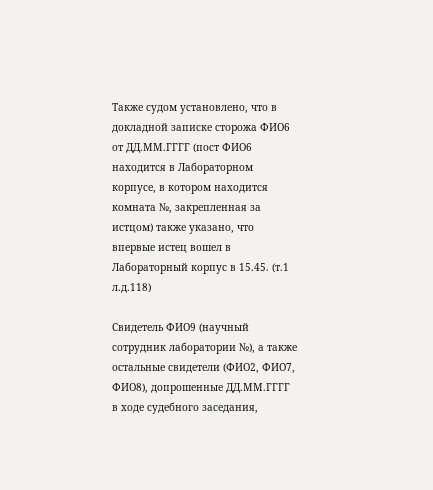Также судом установлено, что в докладной записке сторожа ФИО6 от ДД.ММ.ГГГГ (пост ФИО6 находится в Лабораторном корпусе, в котором находится комната №, закрепленная за истцом) также указано, что впервые истец вошел в Лабораторный корпус в 15.45. (т.1 л.д.118)

Свидетель ФИО9 (научный сотрудник лаборатории №), а также остальные свидетели (ФИО2, ФИО7, ФИО8), допрошенные ДД.ММ.ГГГГ в ходе судебного заседания,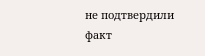не подтвердили факт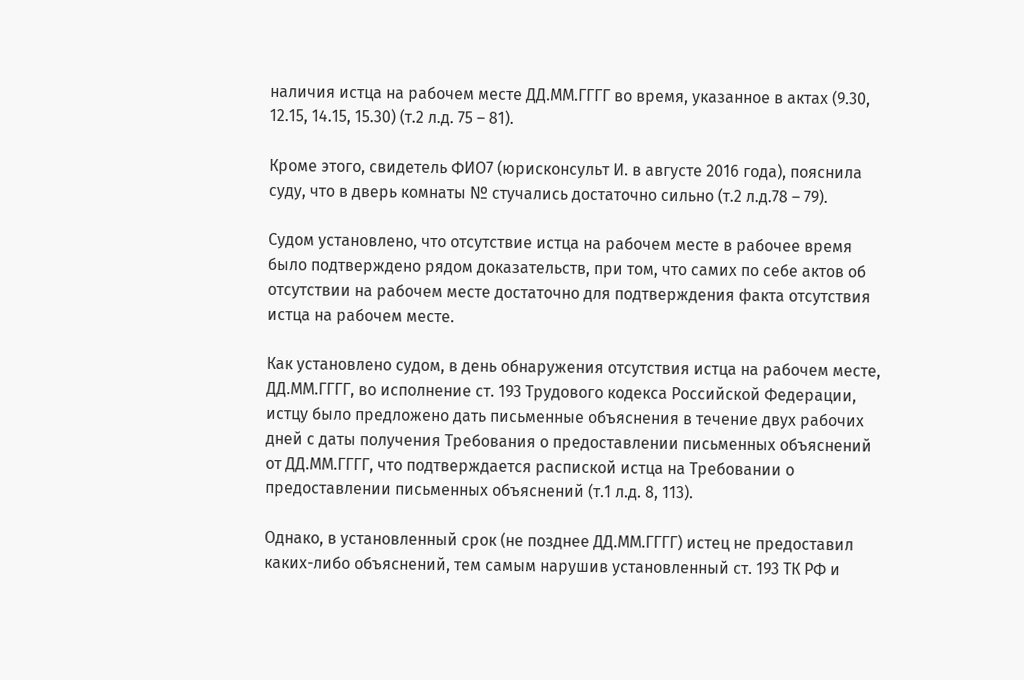наличия истца на рабочем месте ДД.ММ.ГГГГ во время, указанное в актах (9.30, 12.15, 14.15, 15.30) (т.2 л.д. 75 – 81).

Кроме этого, свидетель ФИО7 (юрисконсульт И. в августе 2016 года), пояснила суду, что в дверь комнаты № стучались достаточно сильно (т.2 л.д.78 – 79).

Судом установлено, что отсутствие истца на рабочем месте в рабочее время было подтверждено рядом доказательств, при том, что самих по себе актов об отсутствии на рабочем месте достаточно для подтверждения факта отсутствия истца на рабочем месте.

Как установлено судом, в день обнаружения отсутствия истца на рабочем месте, ДД.ММ.ГГГГ, во исполнение ст. 193 Трудового кодекса Российской Федерации, истцу было предложено дать письменные объяснения в течение двух рабочих дней с даты получения Требования о предоставлении письменных объяснений от ДД.ММ.ГГГГ, что подтверждается распиской истца на Требовании о предоставлении письменных объяснений (т.1 л.д. 8, 113).

Однако, в установленный срок (не позднее ДД.ММ.ГГГГ) истец не предоставил каких-либо объяснений, тем самым нарушив установленный ст. 193 ТК РФ и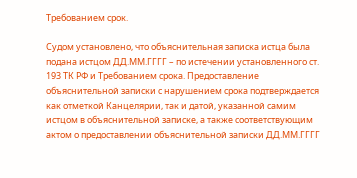Требованием срок.

Судом установлено, что объяснительная записка истца была подана истцом ДД.ММ.ГГГГ – по истечении установленного ст. 193 ТК РФ и Требованием срока. Предоставление объяснительной записки с нарушением срока подтверждается как отметкой Канцелярии, так и датой, указанной самим истцом в объяснительной записке, а также соответствующим актом о предоставлении объяснительной записки ДД.ММ.ГГГГ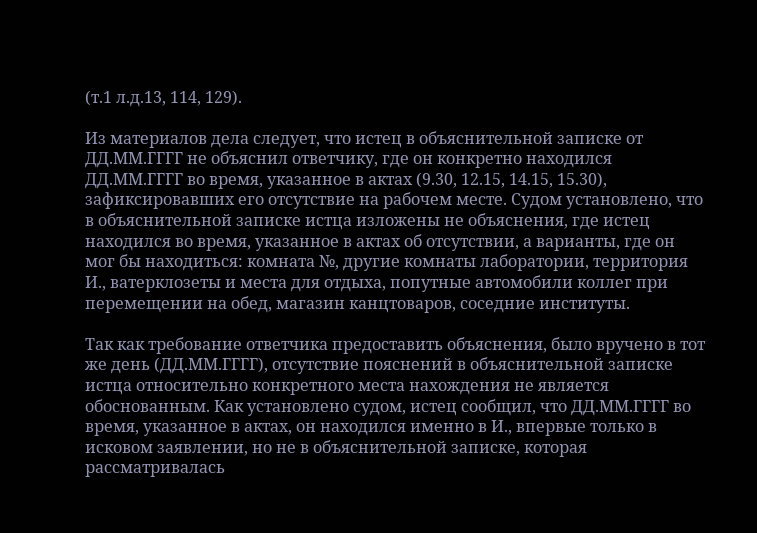(т.1 л.д.13, 114, 129).

Из материалов дела следует, что истец в объяснительной записке от ДД.ММ.ГГГГ не объяснил ответчику, где он конкретно находился ДД.ММ.ГГГГ во время, указанное в актах (9.30, 12.15, 14.15, 15.30), зафиксировавших его отсутствие на рабочем месте. Судом установлено, что в объяснительной записке истца изложены не объяснения, где истец находился во время, указанное в актах об отсутствии, а варианты, где он мог бы находиться: комната №, другие комнаты лаборатории, территория И., ватерклозеты и места для отдыха, попутные автомобили коллег при перемещении на обед, магазин канцтоваров, соседние институты.

Так как требование ответчика предоставить объяснения, было вручено в тот же день (ДД.ММ.ГГГГ), отсутствие пояснений в объяснительной записке истца относительно конкретного места нахождения не является обоснованным. Как установлено судом, истец сообщил, что ДД.ММ.ГГГГ во время, указанное в актах, он находился именно в И., впервые только в исковом заявлении, но не в объяснительной записке, которая рассматривалась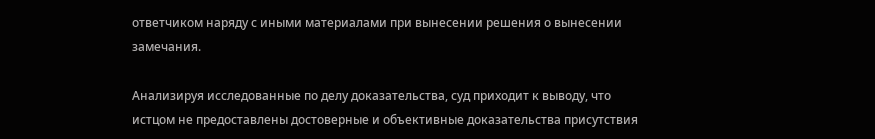ответчиком наряду с иными материалами при вынесении решения о вынесении замечания.

Анализируя исследованные по делу доказательства, суд приходит к выводу, что истцом не предоставлены достоверные и объективные доказательства присутствия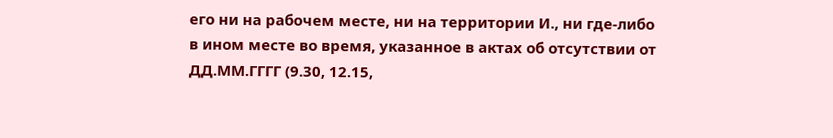его ни на рабочем месте, ни на территории И., ни где-либо в ином месте во время, указанное в актах об отсутствии от ДД.ММ.ГГГГ (9.30, 12.15,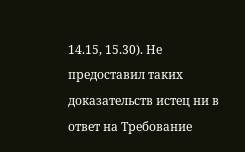14.15, 15.30). Не предоставил таких доказательств истец ни в ответ на Требование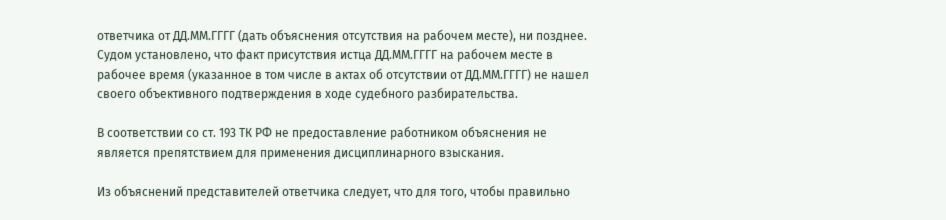ответчика от ДД.ММ.ГГГГ (дать объяснения отсутствия на рабочем месте), ни позднее. Судом установлено, что факт присутствия истца ДД.ММ.ГГГГ на рабочем месте в рабочее время (указанное в том числе в актах об отсутствии от ДД.ММ.ГГГГ) не нашел своего объективного подтверждения в ходе судебного разбирательства.

В соответствии со ст. 193 ТК РФ не предоставление работником объяснения не является препятствием для применения дисциплинарного взыскания.

Из объяснений представителей ответчика следует, что для того, чтобы правильно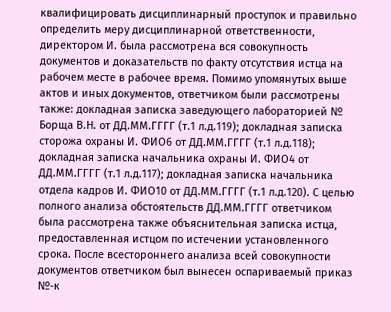квалифицировать дисциплинарный проступок и правильно определить меру дисциплинарной ответственности, директором И. была рассмотрена вся совокупность документов и доказательств по факту отсутствия истца на рабочем месте в рабочее время. Помимо упомянутых выше актов и иных документов, ответчиком были рассмотрены также: докладная записка заведующего лабораторией № Борща В.Н. от ДД.ММ.ГГГГ (т.1 л.д.119); докладная записка сторожа охраны И. ФИО6 от ДД.ММ.ГГГГ (т.1 л.д.118); докладная записка начальника охраны И. ФИО4 от ДД.ММ.ГГГГ (т.1 л.д.117); докладная записка начальника отдела кадров И. ФИО10 от ДД.ММ.ГГГГ (т.1 л.д.120). С целью полного анализа обстоятельств ДД.ММ.ГГГГ ответчиком была рассмотрена также объяснительная записка истца, предоставленная истцом по истечении установленного срока. После всестороннего анализа всей совокупности документов ответчиком был вынесен оспариваемый приказ №-к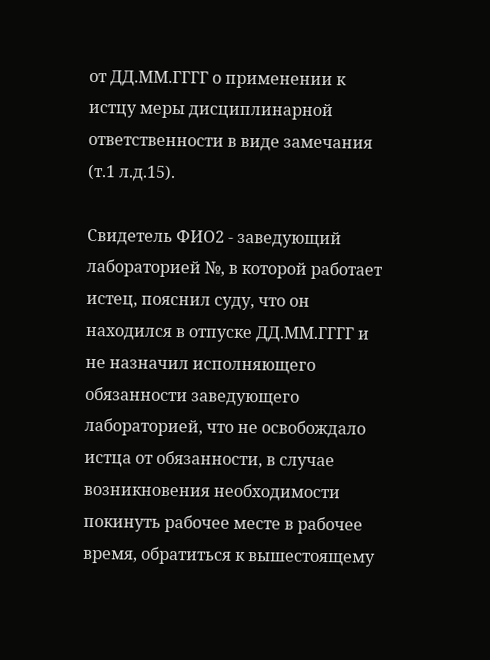от ДД.ММ.ГГГГ о применении к истцу меры дисциплинарной ответственности в виде замечания (т.1 л.д.15).

Свидетель ФИО2 - заведующий лабораторией №, в которой работает истец, пояснил суду, что он находился в отпуске ДД.ММ.ГГГГ и не назначил исполняющего обязанности заведующего лабораторией, что не освобождало истца от обязанности, в случае возникновения необходимости покинуть рабочее месте в рабочее время, обратиться к вышестоящему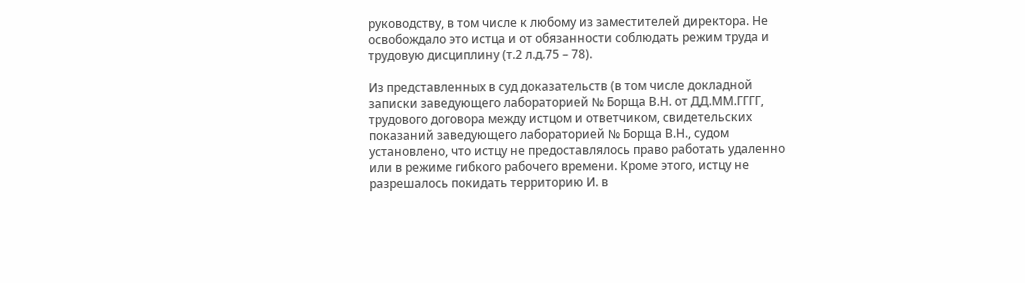руководству, в том числе к любому из заместителей директора. Не освобождало это истца и от обязанности соблюдать режим труда и трудовую дисциплину (т.2 л.д.75 – 78).

Из представленных в суд доказательств (в том числе докладной записки заведующего лабораторией № Борща В.Н. от ДД.ММ.ГГГГ, трудового договора между истцом и ответчиком, свидетельских показаний заведующего лабораторией № Борща В.Н., судом установлено, что истцу не предоставлялось право работать удаленно или в режиме гибкого рабочего времени. Кроме этого, истцу не разрешалось покидать территорию И. в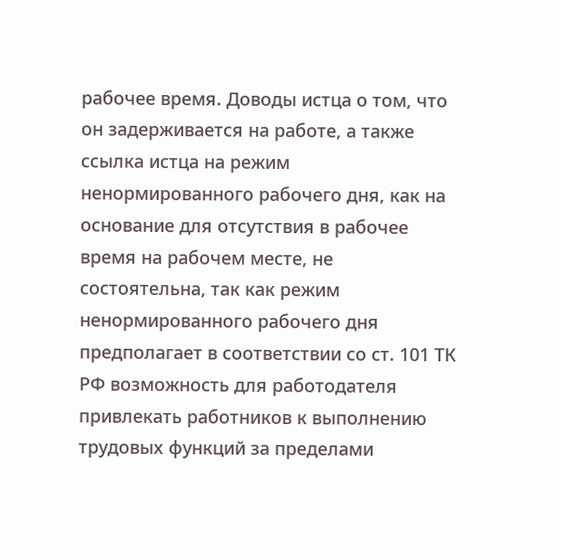рабочее время. Доводы истца о том, что он задерживается на работе, а также ссылка истца на режим ненормированного рабочего дня, как на основание для отсутствия в рабочее время на рабочем месте, не состоятельна, так как режим ненормированного рабочего дня предполагает в соответствии со ст. 101 ТК РФ возможность для работодателя привлекать работников к выполнению трудовых функций за пределами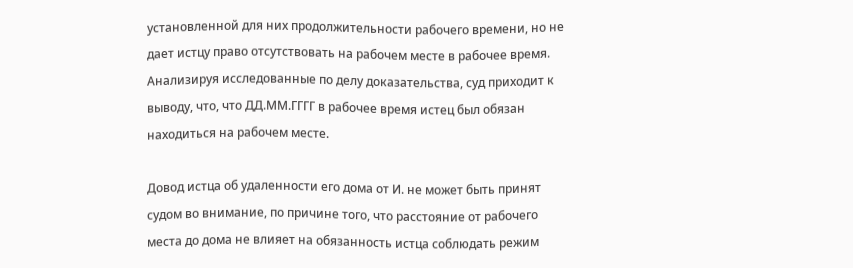установленной для них продолжительности рабочего времени, но не дает истцу право отсутствовать на рабочем месте в рабочее время. Анализируя исследованные по делу доказательства, суд приходит к выводу, что, что ДД.ММ.ГГГГ в рабочее время истец был обязан находиться на рабочем месте.

Довод истца об удаленности его дома от И. не может быть принят судом во внимание, по причине того, что расстояние от рабочего места до дома не влияет на обязанность истца соблюдать режим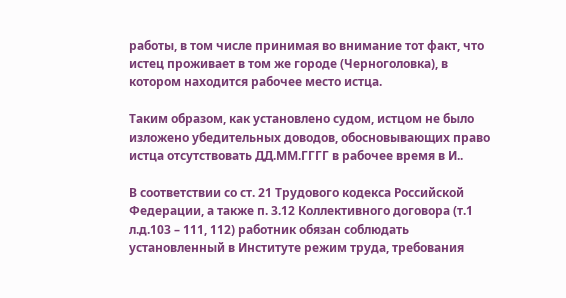работы, в том числе принимая во внимание тот факт, что истец проживает в том же городе (Черноголовка), в котором находится рабочее место истца.

Таким образом, как установлено судом, истцом не было изложено убедительных доводов, обосновывающих право истца отсутствовать ДД.ММ.ГГГГ в рабочее время в И..

В соответствии со ст. 21 Трудового кодекса Российской Федерации, а также п. 3.12 Коллективного договора (т.1 л.д.103 – 111, 112) работник обязан соблюдать установленный в Институте режим труда, требования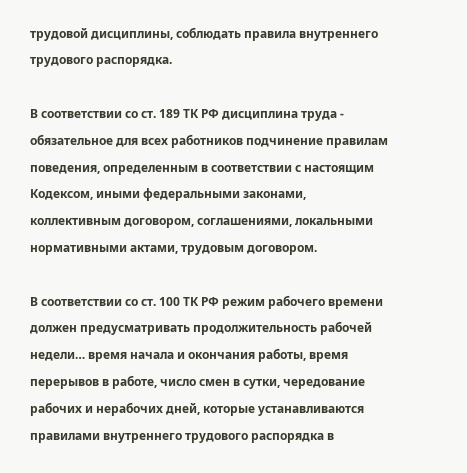трудовой дисциплины, соблюдать правила внутреннего трудового распорядка.

В соответствии со ст. 189 ТК РФ дисциплина труда - обязательное для всех работников подчинение правилам поведения, определенным в соответствии с настоящим Кодексом, иными федеральными законами, коллективным договором, соглашениями, локальными нормативными актами, трудовым договором.

В соответствии со ст. 100 ТК РФ режим рабочего времени должен предусматривать продолжительность рабочей недели… время начала и окончания работы, время перерывов в работе, число смен в сутки, чередование рабочих и нерабочих дней, которые устанавливаются правилами внутреннего трудового распорядка в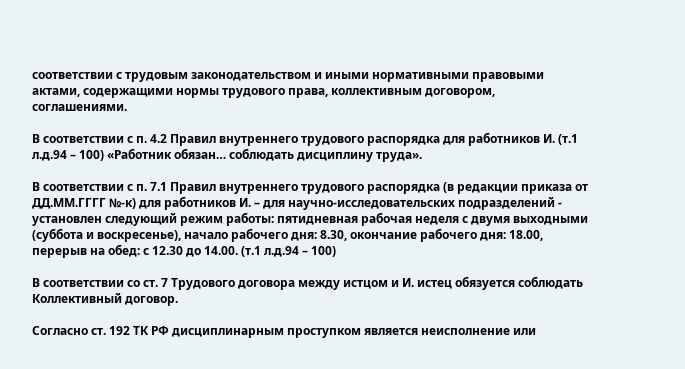соответствии с трудовым законодательством и иными нормативными правовыми актами, содержащими нормы трудового права, коллективным договором, соглашениями.

В соответствии с п. 4.2 Правил внутреннего трудового распорядка для работников И. (т.1 л.д.94 – 100) «Работник обязан… соблюдать дисциплину труда».

В соответствии с п. 7.1 Правил внутреннего трудового распорядка (в редакции приказа от ДД.ММ.ГГГГ №-к) для работников И. – для научно-исследовательских подразделений - установлен следующий режим работы: пятидневная рабочая неделя с двумя выходными (суббота и воскресенье), начало рабочего дня: 8.30, окончание рабочего дня: 18.00, перерыв на обед: с 12.30 до 14.00. (т.1 л.д.94 – 100)

В соответствии со ст. 7 Трудового договора между истцом и И. истец обязуется соблюдать Коллективный договор.

Согласно ст. 192 ТК РФ дисциплинарным проступком является неисполнение или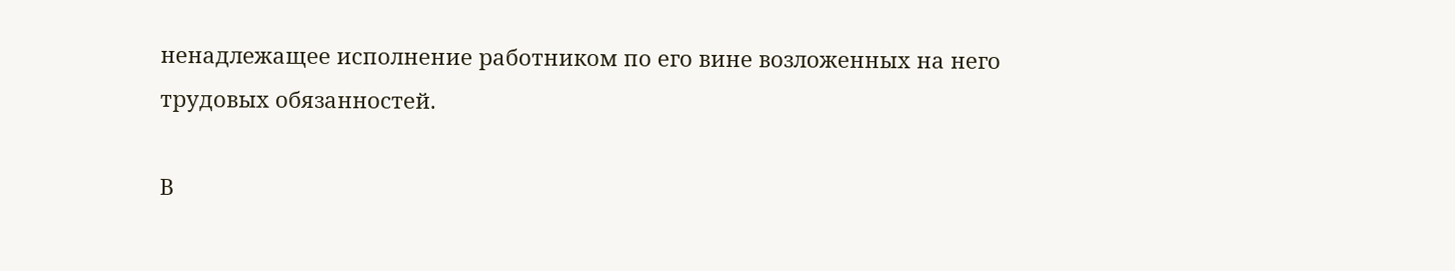ненадлежащее исполнение работником по его вине возложенных на него трудовых обязанностей.

В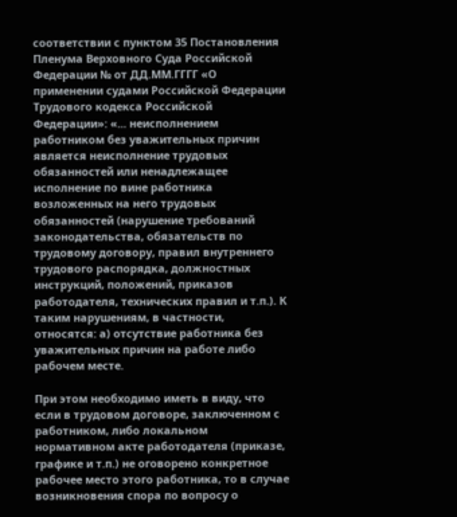соответствии с пунктом 35 Постановления Пленума Верховного Суда Российской Федерации № от ДД.ММ.ГГГГ «О применении судами Российской Федерации Трудового кодекса Российской Федерации»: «... неисполнением работником без уважительных причин является неисполнение трудовых обязанностей или ненадлежащее исполнение по вине работника возложенных на него трудовых обязанностей (нарушение требований законодательства, обязательств по трудовому договору, правил внутреннего трудового распорядка, должностных инструкций, положений, приказов работодателя, технических правил и т.п.). К таким нарушениям, в частности, относятся: а) отсутствие работника без уважительных причин на работе либо рабочем месте.

При этом необходимо иметь в виду, что если в трудовом договоре, заключенном с работником, либо локальном нормативном акте работодателя (приказе, графике и т.п.) не оговорено конкретное рабочее место этого работника, то в случае возникновения спора по вопросу о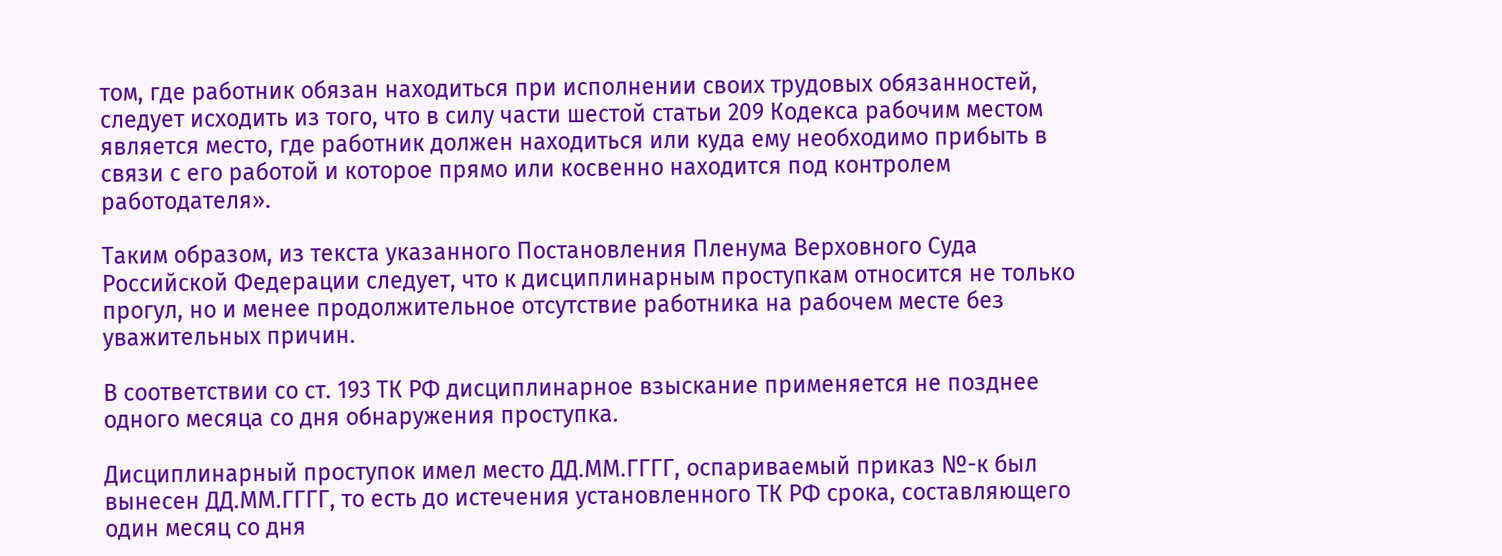том, где работник обязан находиться при исполнении своих трудовых обязанностей, следует исходить из того, что в силу части шестой статьи 209 Кодекса рабочим местом является место, где работник должен находиться или куда ему необходимо прибыть в связи с его работой и которое прямо или косвенно находится под контролем работодателя».

Таким образом, из текста указанного Постановления Пленума Верховного Суда Российской Федерации следует, что к дисциплинарным проступкам относится не только прогул, но и менее продолжительное отсутствие работника на рабочем месте без уважительных причин.

В соответствии со ст. 193 ТК РФ дисциплинарное взыскание применяется не позднее одного месяца со дня обнаружения проступка.

Дисциплинарный проступок имел место ДД.ММ.ГГГГ, оспариваемый приказ №-к был вынесен ДД.ММ.ГГГГ, то есть до истечения установленного ТК РФ срока, составляющего один месяц со дня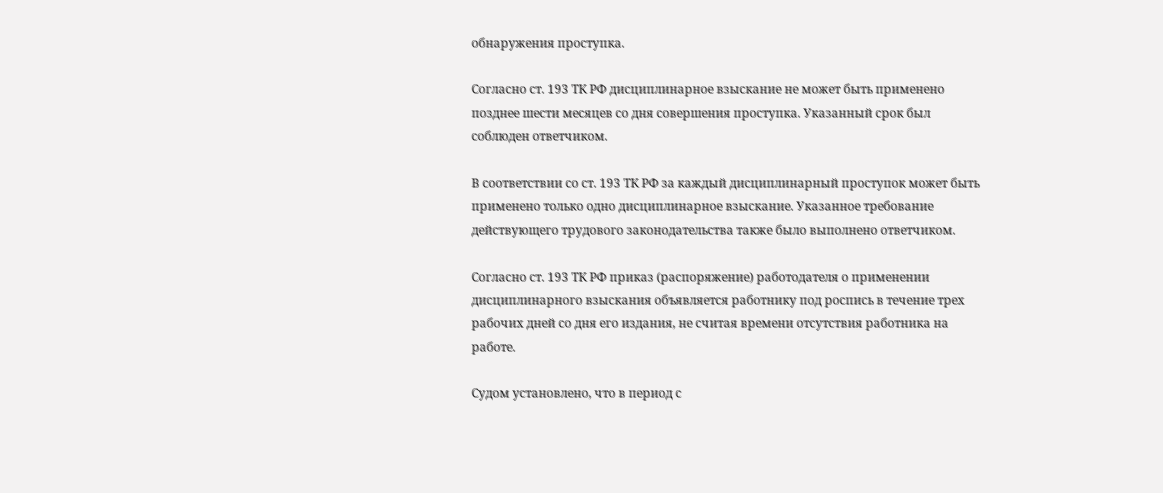обнаружения проступка.

Согласно ст. 193 ТК РФ дисциплинарное взыскание не может быть применено позднее шести месяцев со дня совершения проступка. Указанный срок был соблюден ответчиком.

В соответствии со ст. 193 ТК РФ за каждый дисциплинарный проступок может быть применено только одно дисциплинарное взыскание. Указанное требование действующего трудового законодательства также было выполнено ответчиком.

Согласно ст. 193 ТК РФ приказ (распоряжение) работодателя о применении дисциплинарного взыскания объявляется работнику под роспись в течение трех рабочих дней со дня его издания, не считая времени отсутствия работника на работе.

Судом установлено, что в период с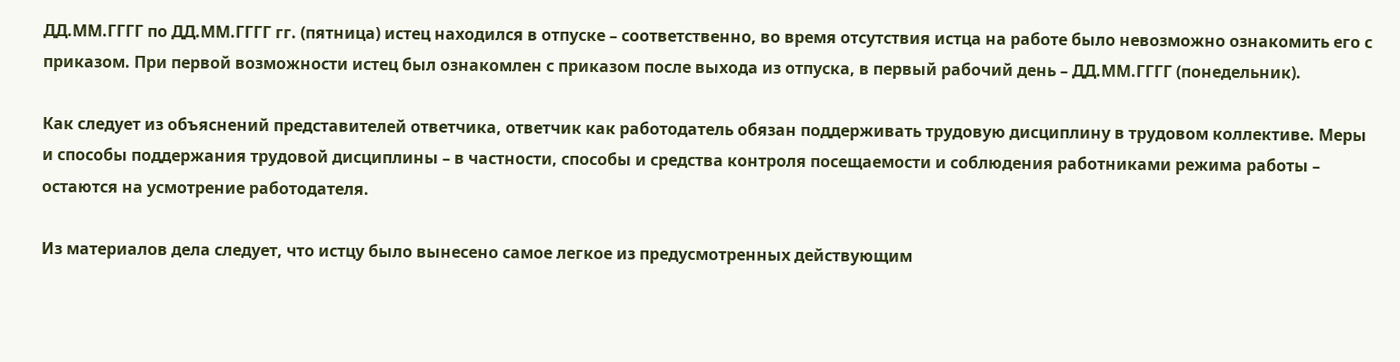ДД.ММ.ГГГГ по ДД.ММ.ГГГГ гг. (пятница) истец находился в отпуске – соответственно, во время отсутствия истца на работе было невозможно ознакомить его с приказом. При первой возможности истец был ознакомлен с приказом после выхода из отпуска, в первый рабочий день – ДД.ММ.ГГГГ (понедельник).

Как следует из объяснений представителей ответчика, ответчик как работодатель обязан поддерживать трудовую дисциплину в трудовом коллективе. Меры и способы поддержания трудовой дисциплины – в частности, способы и средства контроля посещаемости и соблюдения работниками режима работы – остаются на усмотрение работодателя.

Из материалов дела следует, что истцу было вынесено самое легкое из предусмотренных действующим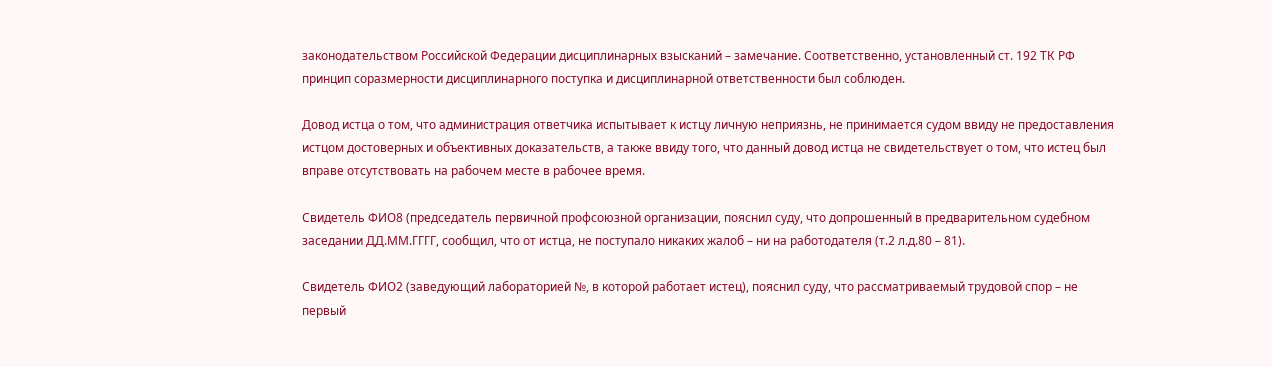законодательством Российской Федерации дисциплинарных взысканий – замечание. Соответственно, установленный ст. 192 ТК РФ принцип соразмерности дисциплинарного поступка и дисциплинарной ответственности был соблюден.

Довод истца о том, что администрация ответчика испытывает к истцу личную неприязнь, не принимается судом ввиду не предоставления истцом достоверных и объективных доказательств, а также ввиду того, что данный довод истца не свидетельствует о том, что истец был вправе отсутствовать на рабочем месте в рабочее время.

Свидетель ФИО8 (председатель первичной профсоюзной организации, пояснил суду, что допрошенный в предварительном судебном заседании ДД.ММ.ГГГГ, сообщил, что от истца, не поступало никаких жалоб – ни на работодателя (т.2 л.д.80 – 81).

Свидетель ФИО2 (заведующий лабораторией №, в которой работает истец), пояснил суду, что рассматриваемый трудовой спор – не первый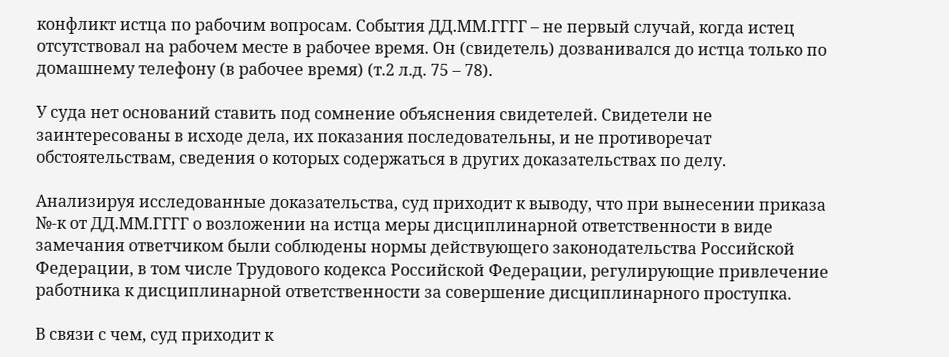конфликт истца по рабочим вопросам. События ДД.ММ.ГГГГ – не первый случай, когда истец отсутствовал на рабочем месте в рабочее время. Он (свидетель) дозванивался до истца только по домашнему телефону (в рабочее время) (т.2 л.д. 75 – 78).

У суда нет оснований ставить под сомнение объяснения свидетелей. Свидетели не заинтересованы в исходе дела, их показания последовательны, и не противоречат обстоятельствам, сведения о которых содержаться в других доказательствах по делу.

Анализируя исследованные доказательства, суд приходит к выводу, что при вынесении приказа №-к от ДД.ММ.ГГГГ о возложении на истца меры дисциплинарной ответственности в виде замечания ответчиком были соблюдены нормы действующего законодательства Российской Федерации, в том числе Трудового кодекса Российской Федерации, регулирующие привлечение работника к дисциплинарной ответственности за совершение дисциплинарного проступка.

В связи с чем, суд приходит к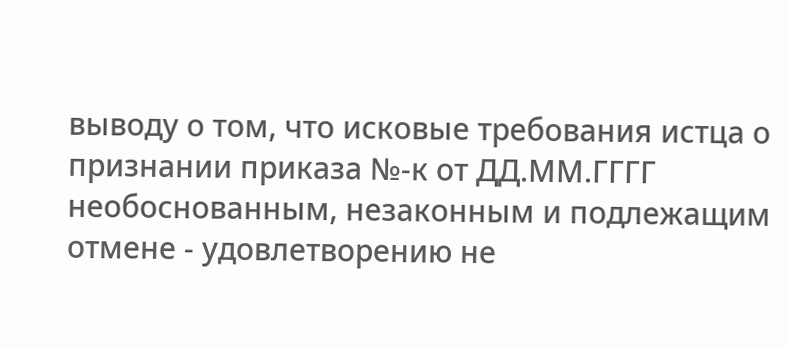выводу о том, что исковые требования истца о признании приказа №-к от ДД.ММ.ГГГГ необоснованным, незаконным и подлежащим отмене - удовлетворению не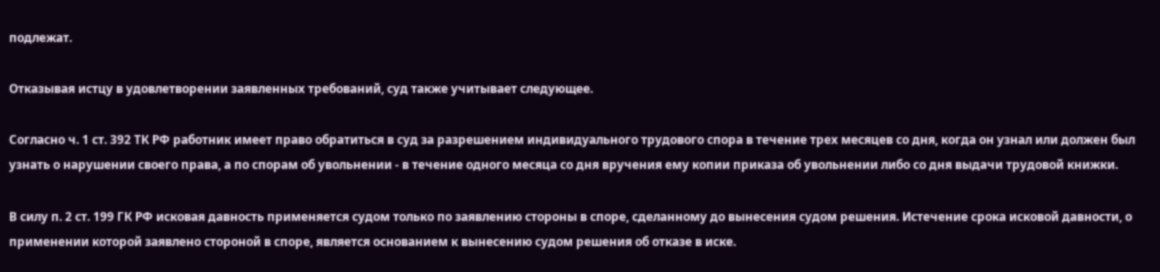подлежат.

Отказывая истцу в удовлетворении заявленных требований, суд также учитывает следующее.

Согласно ч. 1 ст. 392 ТК РФ работник имеет право обратиться в суд за разрешением индивидуального трудового спора в течение трех месяцев со дня, когда он узнал или должен был узнать о нарушении своего права, а по спорам об увольнении - в течение одного месяца со дня вручения ему копии приказа об увольнении либо со дня выдачи трудовой книжки.

В силу п. 2 ст. 199 ГК РФ исковая давность применяется судом только по заявлению стороны в споре, сделанному до вынесения судом решения. Истечение срока исковой давности, о применении которой заявлено стороной в споре, является основанием к вынесению судом решения об отказе в иске.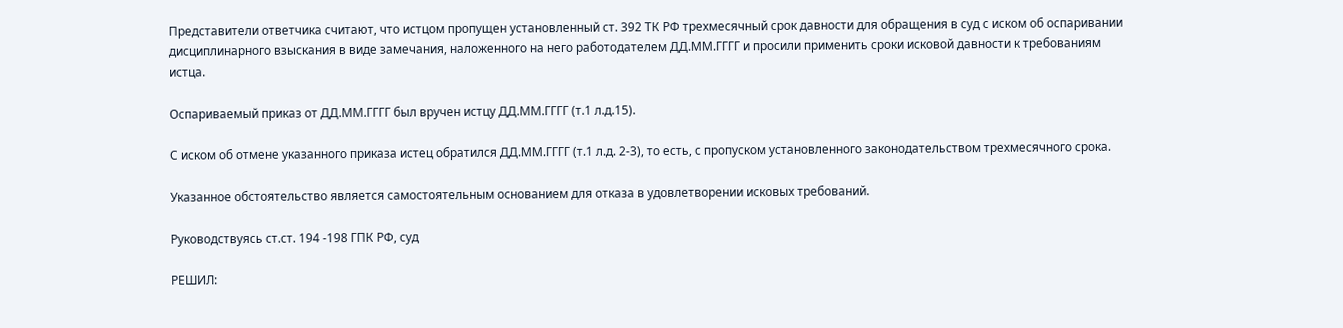Представители ответчика считают, что истцом пропущен установленный ст. 392 ТК РФ трехмесячный срок давности для обращения в суд с иском об оспаривании дисциплинарного взыскания в виде замечания, наложенного на него работодателем ДД.ММ.ГГГГ и просили применить сроки исковой давности к требованиям истца.

Оспариваемый приказ от ДД.ММ.ГГГГ был вручен истцу ДД.ММ.ГГГГ (т.1 л.д.15).

С иском об отмене указанного приказа истец обратился ДД.ММ.ГГГГ (т.1 л.д. 2-3), то есть, с пропуском установленного законодательством трехмесячного срока.

Указанное обстоятельство является самостоятельным основанием для отказа в удовлетворении исковых требований.

Руководствуясь ст.ст. 194 -198 ГПК РФ, суд

РЕШИЛ: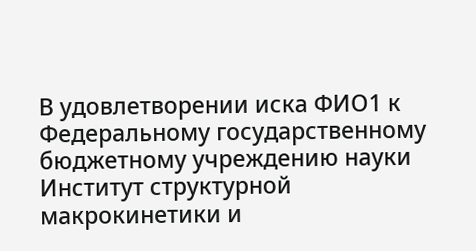В удовлетворении иска ФИО1 к Федеральному государственному бюджетному учреждению науки Институт структурной макрокинетики и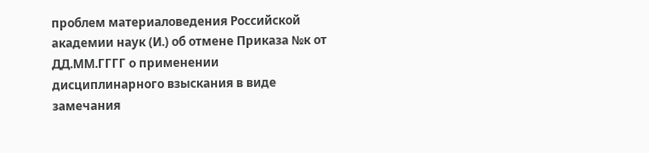проблем материаловедения Российской академии наук (И.) об отмене Приказа №к от ДД.ММ.ГГГГ о применении дисциплинарного взыскания в виде замечания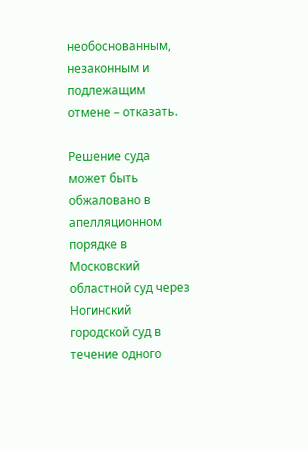необоснованным, незаконным и подлежащим отмене – отказать.

Решение суда может быть обжаловано в апелляционном порядке в Московский областной суд через Ногинский городской суд в течение одного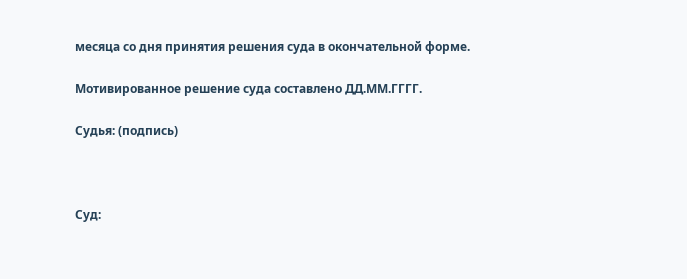месяца со дня принятия решения суда в окончательной форме.

Мотивированное решение суда составлено ДД.ММ.ГГГГ.

Судья: (подпись)



Суд: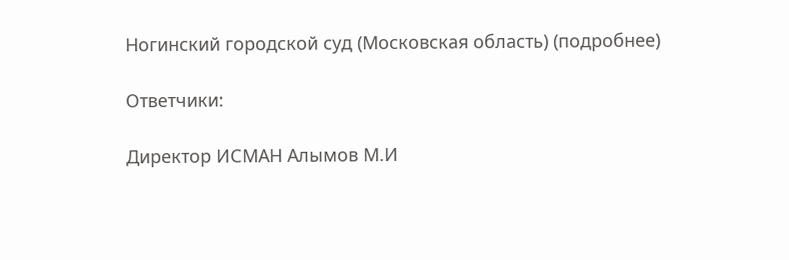Ногинский городской суд (Московская область) (подробнее)

Ответчики:

Директор ИСМАН Алымов М.И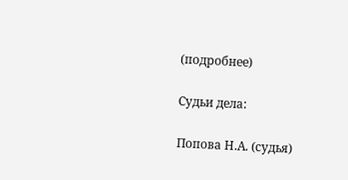(подробнее)

Судьи дела:

Попова Н.А. (судья)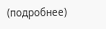(подробнее)